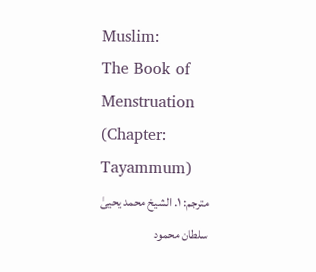Muslim:
The Book of Menstruation
(Chapter: Tayammum)
مترجم: ١. الشيخ محمد يحيىٰ سلطان محمود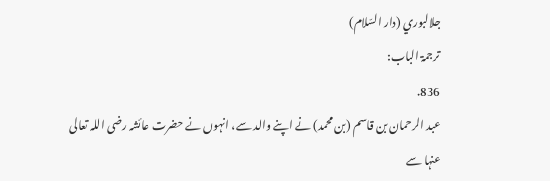جلالبوري (دار السّلام)
ترجمۃ الباب:
836.
عبد الرحمان بن قاسم (بن محمد) نے اپنے والد سے، انہوں نے حضرت عائشہ رضی اللہ تعالی عنہا سے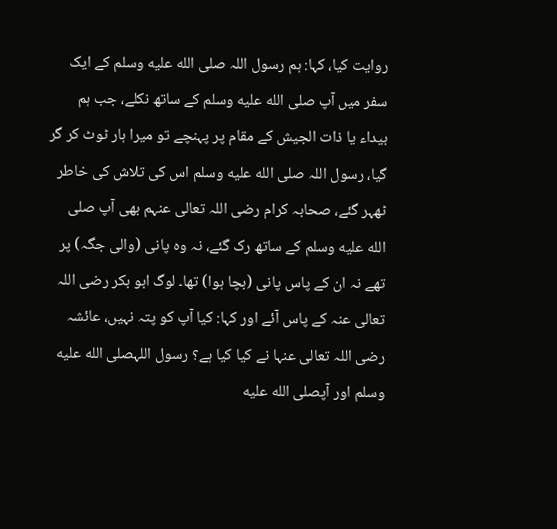روایت کیا، کہا: ہم رسول اللہ صلى الله عليه وسلم کے ایک سفر میں آپ صلى الله عليه وسلم کے ساتھ نکلے، جب ہم بیداء یا ذات الجیش کے مقام پر پہنچے تو میرا ہار ٹوٹ کر گر گیا، رسول اللہ صلى الله عليه وسلم اس کی تلاش کی خاطر ٹھہر گئے، صحابہ کرام رضی اللہ تعالی عنہم بھی آپ صلى الله عليه وسلم کے ساتھ رک گئے، نہ وہ پانی (والی جگہ) پر تھے نہ ان کے پاس پانی (بچا ہوا) تھا۔ لوگ ابو بکر رضی اللہ تعالی عنہ کے پاس آئے اور کہا: کیا آپ کو پتہ نہیں، عائشہ رضی اللہ تعالی عنہا نے کیا کیا ہے؟ رسول اللہصلى الله عليه وسلم اور آپصلى الله عليه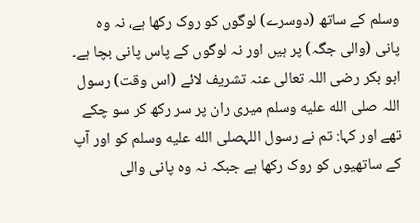وسلم کے ساتھ (دوسرے) لوگوں کو روک رکھا ہے، نہ وہ پانی (والی جگہ) پر ہیں اور نہ لوگوں کے پاس پانی بچا ہے۔ ابو بکر رضی اللہ تعالی عنہ تشریف لائے (اس وقت) رسول اللہ صلى الله عليه وسلم میری ران پر سر رکھ کر سو چکے تھے اور کہا: تم نے رسول اللہصلى الله عليه وسلم کو اور آپ کے ساتھیوں کو روک رکھا ہے جبکہ نہ وہ پانی والی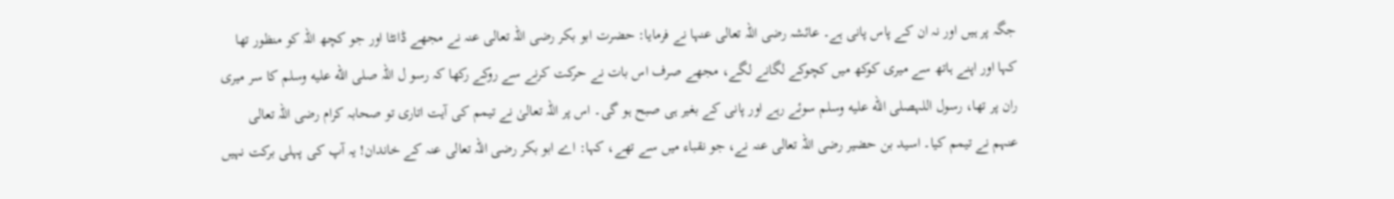جگہ پر ہیں اور نہ ان کے پاس پانی ہے۔ عائشہ رضی اللہ تعالی عنہا نے فرمایا: حضرت ابو بکر رضی اللہ تعالی عنہ نے مجھے ڈانٹا اور جو کچھ اللہ کو منظور تھا کہا اور اپنے ہاتھ سے میری کوکھ میں کچوکے لگانے لگے، مجھے صرف اس بات نے حرکت کرنے سے روکے رکھا کہ رسو ل اللہ صلى الله عليه وسلم کا سر میری ران پر تھا، رسول اللہصلى الله عليه وسلم سوئے رہے اور پانی کے بغیر ہی صبح ہو گی۔ اس پر اللہ تعالیٰ نے تیمم کی آیت اتاری تو صحابہ کرام رضی اللہ تعالی عنہم نے تیمم کیا۔ اسید بن حضیر رضی اللہ تعالی عنہ نے، جو نقباء میں سے تھے، کہا: اے ابو بکر رضی اللہ تعالی عنہ کے خاندان! یہ آپ کی پہلی برکت نہیں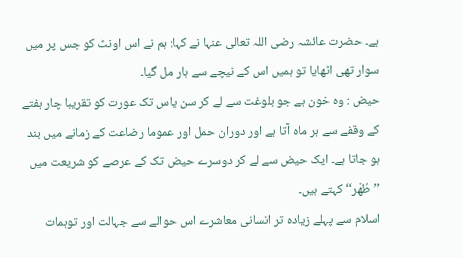ہے۔ حضرت عائشہ رضی اللہ تعالی عنہا نے کہا: ہم نے اس اونٹ کو جس پر میں سوار تھی اٹھایا تو ہمیں اس کے نیچے سے ہار مل گیا۔
حیض : وہ خون ہے جو بلوغت سے لے کر سن یاس تک عورت کو تقریبا چار ہفتے کے وقفے سے ہر ماہ آتا ہے اور دوران حمل اور عموما رضاعت کے زمانے میں بند ہو جاتا ہے۔ ایک حیض سے لے کر دوسرے حیض تک کے عرصے کو شریعت میں ’’طُهْر‘‘ کہتے ہیں۔
اسلام سے پہلے زیادہ تر انسانی معاشرے اس حوالے سے جہالت اور توہمات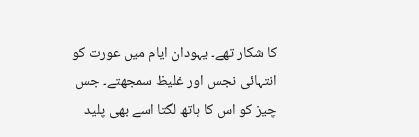کا شکار تھے۔ یہودان ایام میں عورت کو انتہائی نجس اور غلیظ سمجھتے۔ جس چیز کو اس کا ہاتھ لگتا اسے بھی پلید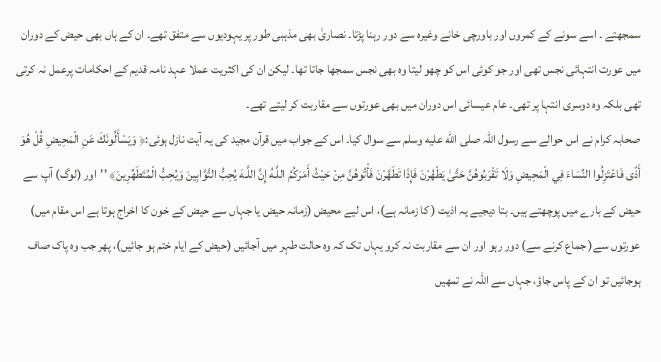سمجھتے ۔ اسے سونے کے کمروں اور باورچی خانے وغیرہ سے دور رہنا پڑتا۔ نصاریٰ بھی مذہبی طور پر یہودیوں سے متفق تھے۔ ان کے ہاں بھی حیض کے دوران میں عورت انتہائی نجس تھی اور جو کوئی اس کو چھو لیتا وہ بھی نجس سمجھا جاتا تھا۔ لیکن ان کی اکثریت عملا عہد نامہ قدیم کے احکامات پرعمل نہ کرتی تھی بلکہ وہ دوسری انتہا پر تھی۔ عام عیسائی اس دوران میں بھی عورتوں سے مقاربت کر لیتے تھے۔
صحابہ کرام نے اس حوالے سے رسول اللہ صلى الله عليه وسلم سے سوال کیا۔ اس کے جواب میں قرآن مجید کی یہ آیت نازل ہوئی:﴿ وَيَسْأَلُونَكَ عَنِ الْمَحِيضِ قُلْ هُوَ أَذًى فَاعْتَزِلُوا النِّسَاءَ فِي الْمَحِيضِ وَلَا تَقْرَبُوهُنَّ حَتَّىٰ يَطْهُرْنَ فَإِذَا تَطَهَّرْنَ فَأْتُوهُنَّ مِنْ حَيْثُ أَمَرَكُمُ اللَّـهُ إِنَّ اللَّـهَ يُحِبُّ التَّوَّابِينَ وَيُحِبُّ الْمُتَطَهِّرِينَ﴾ ’’اور (لوگ) آپ سے حیض کے بارے میں پوچھتے ہیں۔ بتا دیجیے یہ اذیت ( کا زمانہ ہے)، اس لیے محیض (زمانہ حیض یا جہاں سے حیض کے خون کا اخراج ہوتا ہے اس مقام میں) عورتوں سے( جماع کرنے سے) دور رہو اور ان سے مقاربت نہ کرو یہاں تک کہ وہ حالت طہر میں آجائیں (حیض کے ایام ختم ہو جائیں)، پھر جب وہ پاک صاف ہوجائیں تو ان کے پاس جاؤ، جہاں سے اللہ نے تمھیں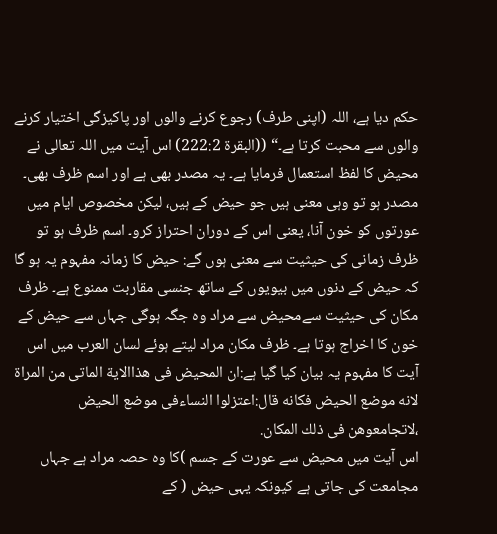حکم دیا ہے، اللہ (اپنی طرف) رجوع کرنے والوں اور پاکیزگی اختیار کرنے والوں سے محبت کرتا ہے۔“ ((البقرۃ 222:2) اس آیت میں اللہ تعالی نے محیض کا لفظ استعمال فرمایا ہے۔ یہ مصدر بھی ہے اور اسم ظرف بھی۔ مصدر ہو تو وہی معنی ہیں جو حیض کے ہیں، لیکن مخصوص ایام میں عورتوں کو خون آنا، یعنی اس کے دوران احتراز کرو۔ اسم ظرف ہو تو ظرف زمانی کی حیثیت سے معنی ہوں گے: حیض کا زمانہ مفہوم یہ ہو گا کہ حیض کے دنوں میں بیویوں کے ساتھ جنسی مقاربت ممنوع ہے۔ ظرف مکان کی حیثیت سےمحیض سے مراد وہ جگہ ہوگی جہاں سے حیض کے خون کا اخراج ہوتا ہے۔ ظرف مکان مراد لیتے ہوئے لسان العرب میں اس آیت کا مفہوم یہ بیان کیا گیا ہے:ان المحيض فى هذاالاية الماتى من المراة لانه موضع الحيض فكانه قال:اعتزلوا النساءفى موضع الحيض ،لاتجامعوهن فى ذلك المكان.
اس آیت میں محیض سے عورت کے جسم )کا وہ حصہ مراد ہے جہاں مجامعت کی جاتی ہے کیونکہ یہی حیض ( کے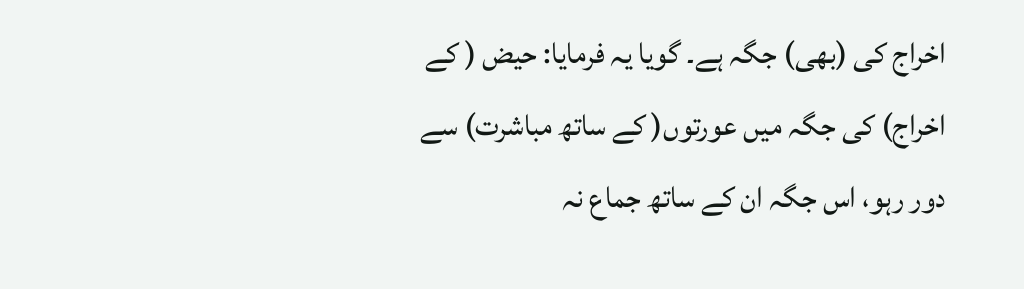اخراج کی (بھی) جگہ ہے۔ گویا یہ فرمایا: حیض ( کے اخراج) کی جگہ میں عورتوں( کے ساتھ مباشرت) سے دور رہو، اس جگہ ان کے ساتھ جماع نہ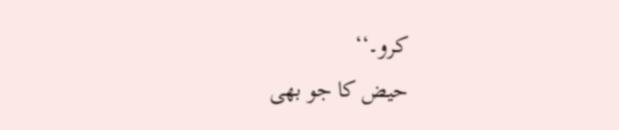کرو۔‘‘
حیض کا جو بھی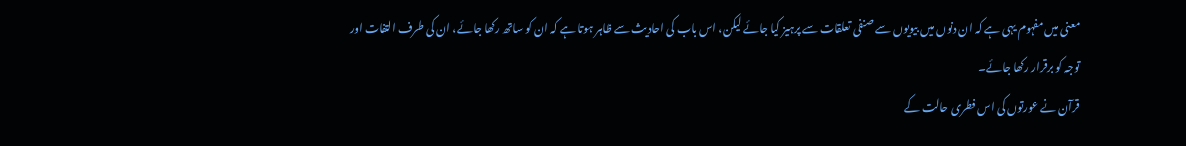معنی میں مفہوم یہی ہے کہ ان دنوں میں بیویوں سے صنفی تعلقات سے پرہیز کیا جائے لیکن، اس باب کی احادیث سے ظاہر ہوتا ہے کہ ان کو ساتھ رکھا جائے، ان کی طرف التفات اور توجہ کو برقرار رکھا جائے۔
قرآن نے عورتوں کی اس فطری حالت کے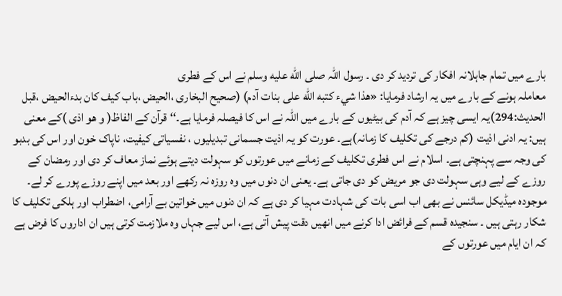بارے میں تمام جاہلانہ افکار کی تردید کر دی ۔ رسول اللہ صلى الله عليه وسلم نے اس کے فطری
معاملہ ہونے کے بارے میں یہ ارشاد فرمایا: «هذا شيء كتبه الله على بنات آدم) (صحيح البخارى ،الحيض ،باب كيف كان بدءالحيض ،قبل الحديث:294)یہ ایسی چیز ہے کہ آدم کی بیٹیوں کے بارے میں اللہ نے اس کا فیصلہ فرمایا ہے۔‘‘ قرآن کے الفاظ( و هو اذی )کے معنی ہیں: یہ ادنی اذیت (کم درجے کی تکلیف کا زمانہ)ہے۔ عورت کو یہ اذیت جسمانی تبدیلیوں ، نفسیاتی کیفیت، ناپاک خون اور اس کی بدبو کی وجہ سے پہنچتی ہے۔ اسلام نے اس فطری تکلیف کے زمانے میں عورتوں کو سہولت دیتے ہوئے نماز معاف کر دی اور رمضان کے روزے کے لیے وہی سہولت دی جو مریض کو دی جاتی ہے۔ یعنی ان دنوں میں وہ روزہ نہ رکھے اور بعد میں اپنے روزے پورے کر لے۔
موجودہ میڈیکل سائنس نے بھی اب اسی بات کی شہادت مہیا کر دی ہے کہ ان دنوں میں خواتین بے آرامی، اضطراب اور ہلکی تکلیف کا شکار رہتی ہیں ۔ سنجیدہ قسم کے فرائض ادا کرنے میں انھیں دقت پیش آتی ہے، اس لیے جہاں وہ ملازمت کرتی ہیں ان اداروں کا فرض ہے کہ ان ایام میں عورتوں کے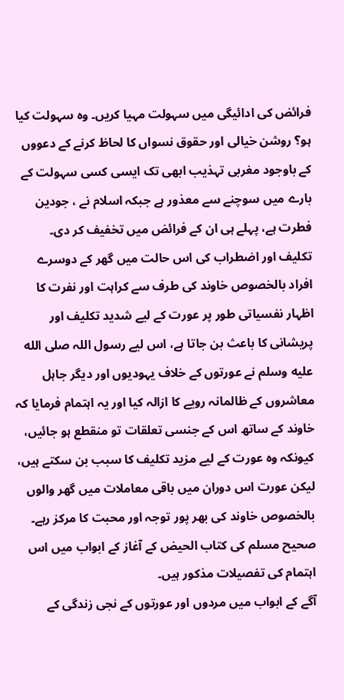فرائض کی ادائیگی میں سہولت مہیا کریں۔ وہ سہولت کیا ہو؟ روشن خیالی اور حقوق نسواں کا لحاظ کرنے کے دعووں کے باوجود مغربی تہذیب ابھی تک ایسی کسی سہولت کے بارے میں سوچنے سے معذور ہے جبکہ اسلام نے ، جودین فطرت ہے، پہلے ہی ان کے فرائض میں تخفیف کر دی۔
تکلیف اور اضطراب کی اس حالت میں گھر کے دوسرے افراد بالخصوص خاوند کی طرف سے کراہت اور نفرت کا اظہار نفسیاتی طور پر عورت کے لیے شدید تکلیف اور پریشانی کا باعث بن جاتا ہے، اس لیے رسول اللہ صلى الله عليه وسلم نے عورتوں کے خلاف یہودیوں اور دیگر جاہل معاشروں کے ظالمانہ رویے کا ازالہ کیا اور یہ اہتمام فرمایا کہ خاوند کے ساتھ اس کے جنسی تعلقات تو منقطع ہو جائیں، کیونکہ وہ عورت کے لیے مزید تکلیف کا سبب بن سکتے ہیں، لیکن عورت اس دوران میں باقی معاملات میں گھر والوں بالخصوص خاوند کی بھر پور توجہ اور محبت کا مرکز رہے۔ صحیح مسلم کی کتاب الحیض کے آغاز کے ابواب میں اس اہتمام کی تفصیلات مذکور ہیں۔
آگے کے ابواب میں مردوں اور عورتوں کے نجی زندگی کے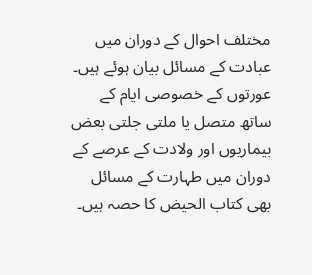مختلف احوال کے دوران میں عبادت کے مسائل بیان ہوئے ہیں۔ عورتوں کے خصوصی ایام کے ساتھ متصل یا ملتی جلتی بعض بیماریوں اور ولادت کے عرصے کے دوران میں طہارت کے مسائل بھی کتاب الحیض کا حصہ ہیں۔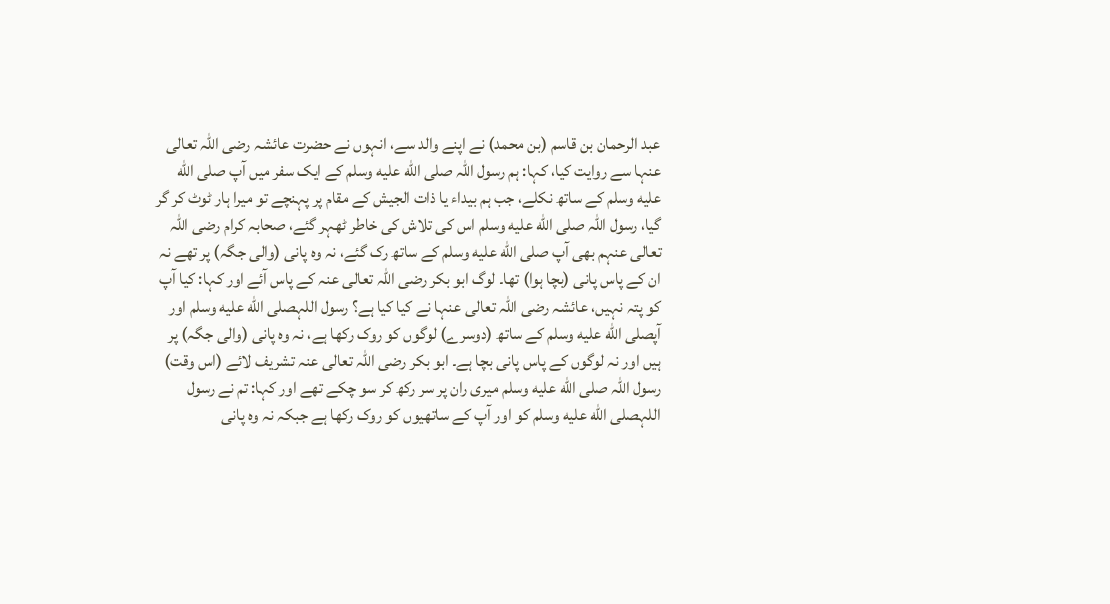عبد الرحمان بن قاسم (بن محمد) نے اپنے والد سے، انہوں نے حضرت عائشہ رضی اللہ تعالی عنہا سے روایت کیا، کہا: ہم رسول اللہ صلى الله عليه وسلم کے ایک سفر میں آپ صلى الله عليه وسلم کے ساتھ نکلے، جب ہم بیداء یا ذات الجیش کے مقام پر پہنچے تو میرا ہار ٹوٹ کر گر گیا، رسول اللہ صلى الله عليه وسلم اس کی تلاش کی خاطر ٹھہر گئے، صحابہ کرام رضی اللہ تعالی عنہم بھی آپ صلى الله عليه وسلم کے ساتھ رک گئے، نہ وہ پانی (والی جگہ) پر تھے نہ ان کے پاس پانی (بچا ہوا) تھا۔ لوگ ابو بکر رضی اللہ تعالی عنہ کے پاس آئے اور کہا: کیا آپ کو پتہ نہیں، عائشہ رضی اللہ تعالی عنہا نے کیا کیا ہے؟ رسول اللہصلى الله عليه وسلم اور آپصلى الله عليه وسلم کے ساتھ (دوسرے) لوگوں کو روک رکھا ہے، نہ وہ پانی (والی جگہ) پر ہیں اور نہ لوگوں کے پاس پانی بچا ہے۔ ابو بکر رضی اللہ تعالی عنہ تشریف لائے (اس وقت) رسول اللہ صلى الله عليه وسلم میری ران پر سر رکھ کر سو چکے تھے اور کہا: تم نے رسول اللہصلى الله عليه وسلم کو اور آپ کے ساتھیوں کو روک رکھا ہے جبکہ نہ وہ پانی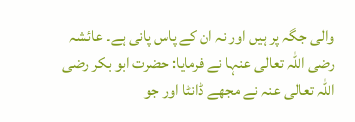والی جگہ پر ہیں اور نہ ان کے پاس پانی ہے۔ عائشہ رضی اللہ تعالی عنہا نے فرمایا: حضرت ابو بکر رضی اللہ تعالی عنہ نے مجھے ڈانٹا اور جو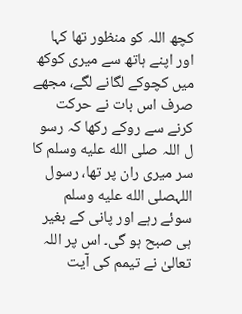کچھ اللہ کو منظور تھا کہا اور اپنے ہاتھ سے میری کوکھ میں کچوکے لگانے لگے، مجھے صرف اس بات نے حرکت کرنے سے روکے رکھا کہ رسو ل اللہ صلى الله عليه وسلم کا سر میری ران پر تھا، رسول اللہصلى الله عليه وسلم سوئے رہے اور پانی کے بغیر ہی صبح ہو گی۔ اس پر اللہ تعالیٰ نے تیمم کی آیت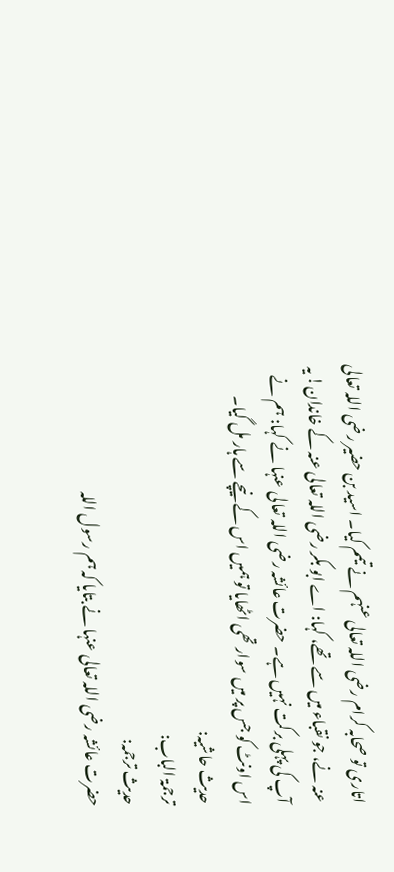اتاری تو صحابہ کرام رضی اللہ تعالی عنہم نے تیمم کیا۔ اسید بن حضیر رضی اللہ تعالی عنہ نے، جو نقباء میں سے تھے، کہا: اے ابو بکر رضی اللہ تعالی عنہ کے خاندان! یہ آپ کی پہلی برکت نہیں ہے۔ حضرت عائشہ رضی اللہ تعالی عنہا نے کہا: ہم نے اس اونٹ کو جس پر میں سوار تھی اٹھایا تو ہمیں اس کے نیچے سے ہار مل گیا۔
حدیث حاشیہ:
ترجمۃ الباب:
حدیث ترجمہ:
حضرت عائشہ رضی اللہ تعالی عنہا نے بتایا کہ ہم رسول اللہ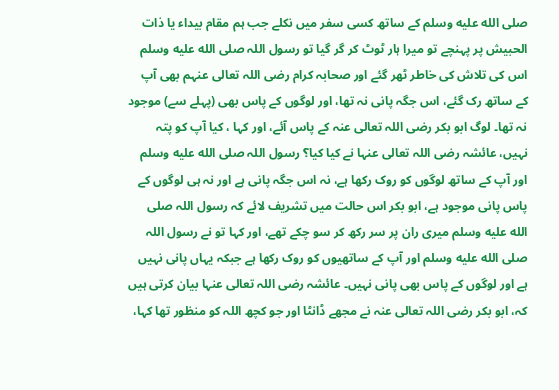صلى الله عليه وسلم کے ساتھ کسی سفر میں نکلے جب ہم مقام بیداء یا ذات الحبیش پر پہنچے تو میرا ہار ٹوٹ کر گر گیا تو رسول اللہ صلى الله عليه وسلم اس کی تلاش کی خاطر ٹھر گئے اور صحابہ کرام رضی اللہ تعالی عنہم بھی آپ کے ساتھ رک گئے، اس جگہ پانی نہ تھا، اور لوگوں کے پاس بھی (پہلے سے) موجود نہ تھا۔ لوگ ابو بکر رضی اللہ تعالی عنہ کے پاس آئے، اور کہا ، کیا آپ کو پتہ نہیں، عائشہ رضی اللہ تعالی عنہا نے کیا کیا؟ رسول اللہ صلى الله عليه وسلم اور آپ کے ساتھ لوگوں کو روک رکھا ہے، نہ اس جگہ پانی ہے اور نہ ہی لوگوں کے پاس پانی موجود ہے، ابو بکر اس حالت میں تشریف لائے کہ رسول اللہ صلى الله عليه وسلم میری ران پر سر رکھ کر سو چکے تھے، اور کہا تو نے رسول اللہ صلى الله عليه وسلم اور آپ کے ساتھیوں کو روک رکھا ہے جبکہ یہاں پانی نہیں ہے اور لوگوں کے پاس بھی پانی نہیں۔ عائشہ رضی اللہ تعالی عنہا بیان کرتی ہیں کہ، ابو بکر رضی اللہ تعالی عنہ نے مجھے ڈانٹا اور جو کچھ اللہ کو منظور تھا کہا،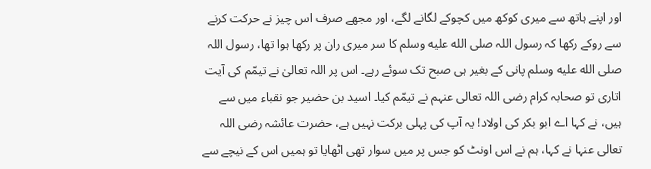اور اپنے ہاتھ سے میری کوکھ میں کچوکے لگانے لگے، اور مجھے صرف اس چیز نے حرکت کرنے سے روکے رکھا کہ رسول اللہ صلى الله عليه وسلم کا سر میری ران پر رکھا ہوا تھا، رسول اللہ صلى الله عليه وسلم پانی کے بغیر ہی صبح تک سوئے رہے۔ اس پر اللہ تعالیٰ نے تیمّم کی آیت اتاری تو صحابہ کرام رضی اللہ تعالی عنہم نے تیمّم کیا۔ اسید بن حضیر جو نقباء میں سے ہیں، نے کہا اے ابو بکر کی اولاد! یہ آپ کی پہلی برکت نہیں ہے، حضرت عائشہ رضی اللہ تعالی عنہا نے کہا، ہم نے اس اونٹ کو جس پر میں سوار تھی اٹھایا تو ہمیں اس کے نیچے سے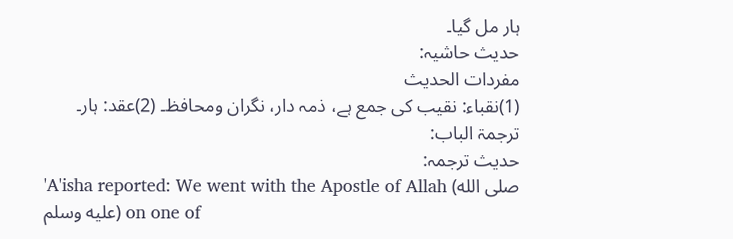ہار مل گیا۔
حدیث حاشیہ:
مفردات الحدیث
(1)نقباء: نقيب کی جمع ہے، ذمہ دار، نگران ومحافظ۔ (2)عقد: ہار۔
ترجمۃ الباب:
حدیث ترجمہ:
'A'isha reported: We went with the Apostle of Allah (صلى الله عليه وسلم) on one of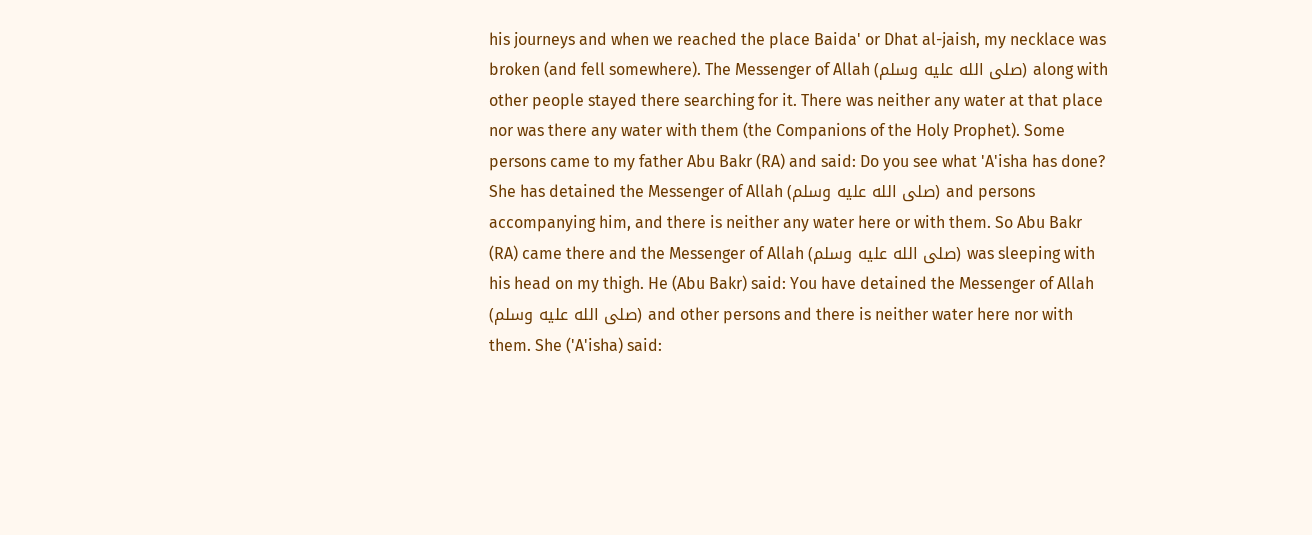his journeys and when we reached the place Baida' or Dhat al-jaish, my necklace was broken (and fell somewhere). The Messenger of Allah (صلى الله عليه وسلم) along with other people stayed there searching for it. There was neither any water at that place nor was there any water with them (the Companions of the Holy Prophet). Some persons came to my father Abu Bakr (RA) and said: Do you see what 'A'isha has done? She has detained the Messenger of Allah (صلى الله عليه وسلم) and persons accompanying him, and there is neither any water here or with them. So Abu Bakr (RA) came there and the Messenger of Allah (صلى الله عليه وسلم) was sleeping with his head on my thigh. He (Abu Bakr) said: You have detained the Messenger of Allah (صلى الله عليه وسلم) and other persons and there is neither water here nor with them. She ('A'isha) said: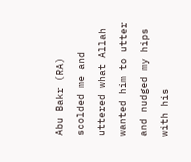Abu Bakr (RA) scolded me and uttered what Allah wanted him to utter and nudged my hips with his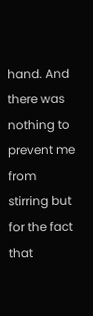hand. And there was nothing to prevent me from stirring but for the fact that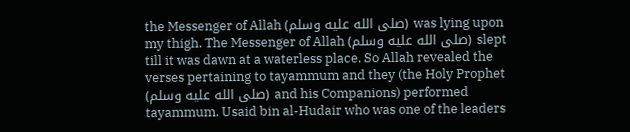the Messenger of Allah (صلى الله عليه وسلم) was lying upon my thigh. The Messenger of Allah (صلى الله عليه وسلم) slept till it was dawn at a waterless place. So Allah revealed the verses pertaining to tayammum and they (the Holy Prophet (صلى الله عليه وسلم) and his Companions) performed tayammum. Usaid bin al-Hudair who was one of the leaders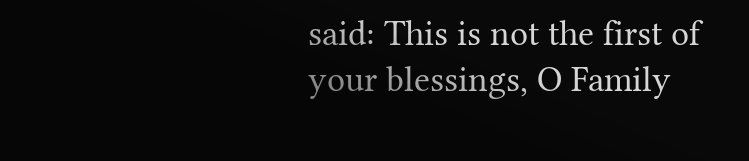said: This is not the first of your blessings, O Family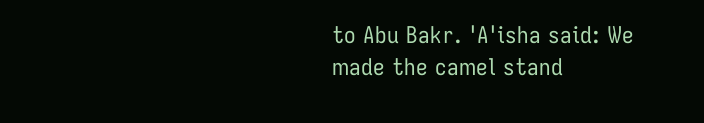to Abu Bakr. 'A'isha said: We made the camel stand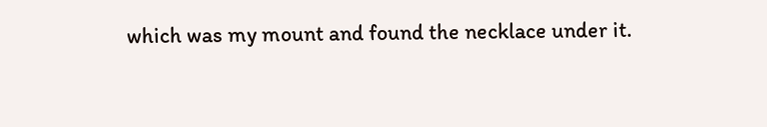which was my mount and found the necklace under it.